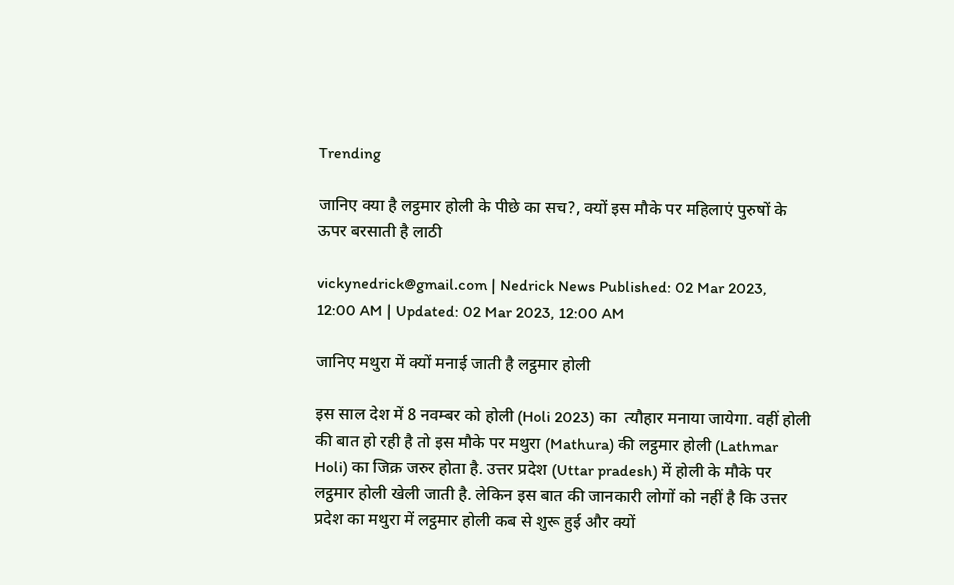Trending

जानिए क्या है लट्ठमार होली के पीछे का सच?, क्यों इस मौके पर महिलाएं पुरुषों के ऊपर बरसाती है लाठी

vickynedrick@gmail.com | Nedrick News Published: 02 Mar 2023, 12:00 AM | Updated: 02 Mar 2023, 12:00 AM

जानिए मथुरा में क्यों मनाई जाती है लट्ठमार होली

इस साल देश में 8 नवम्बर को होली (Holi 2023) का  त्यौहार मनाया जायेगा. वहीं होली की बात हो रही है तो इस मौके पर मथुरा (Mathura) की लट्ठमार होली (Lathmar Holi) का जिक्र जरुर होता है. उत्तर प्रदेश (Uttar pradesh) में होली के मौके पर लट्ठमार होली खेली जाती है. लेकिन इस बात की जानकारी लोगों को नहीं है कि उत्तर प्रदेश का मथुरा में लट्ठमार होली कब से शुरू हुई और क्यों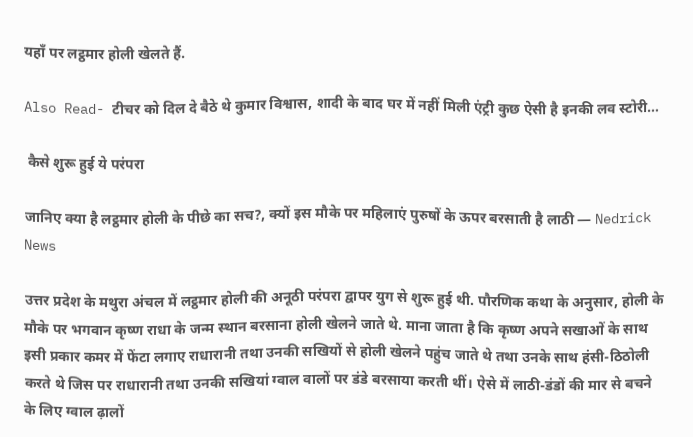यहाँ पर लट्ठमार होली खेलते हैं.

Also Read- टीचर को दिल दे बैठे थे कुमार विश्वास, शादी के बाद घर में नहीं मिली एंट्री कुछ ऐसी है इनकी लव स्टोरी…

 कैसे शुरू हुई ये परंपरा

जानिए क्या है लट्ठमार होली के पीछे का सच?, क्यों इस मौके पर महिलाएं पुरुषों के ऊपर बरसाती है लाठी — Nedrick News

उत्तर प्रदेश के मथुरा अंचल में लट्ठमार होली की अनूठी परंपरा द्वापर युग से शुरू हुई थी. पौरणिक कथा के अनुसार, होली के मौके पर भगवान कृष्ण राधा के जन्म स्थान बरसाना होली खेलने जाते थे. माना जाता है कि कृष्ण अपने सखाओं के साथ इसी प्रकार कमर में फेंटा लगाए राधारानी तथा उनकी सखियों से होली खेलने पहुंच जाते थे तथा उनके साथ हंसी-ठिठोली करते थे जिस पर राधारानी तथा उनकी सखियां ग्वाल वालों पर डंडे बरसाया करती थीं। ऐसे में लाठी-डंडों की मार से बचने के लिए ग्वाल ढ़ालों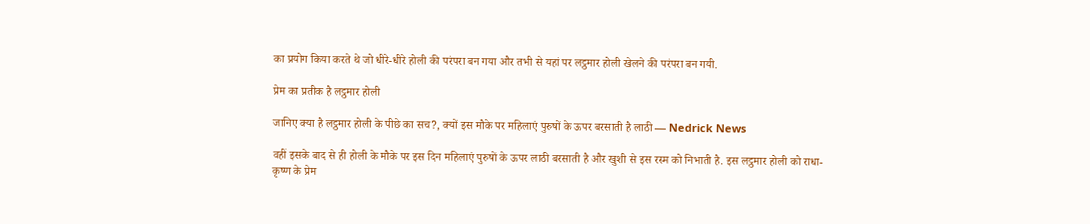का प्रयोग किया करते थे जो धीरे-धीरे होली की परंपरा बन गया और तभी से यहां पर लट्ठमार होली खेलने की परंपरा बन गयी.

प्रेम का प्रतीक है लट्ठमार होली

जानिए क्या है लट्ठमार होली के पीछे का सच?, क्यों इस मौके पर महिलाएं पुरुषों के ऊपर बरसाती है लाठी — Nedrick News

वहीं इसके बाद से ही होली के मौके पर इस दिन महिलाएं पुरुषों के ऊपर लाठी बरसाती है और खुशी से इस रस्म को निभाती है. इस लट्ठमार होली को राधा-कृष्ण के प्रेम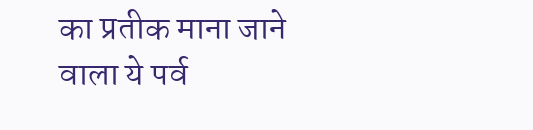का प्रतीक माना जाने वाला ये पर्व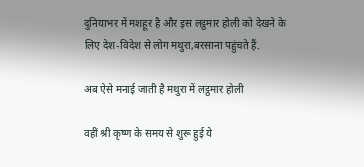दुनियाभर में मशहूर है और इस लट्ठमार होली को देखने के लिए देश-विदेश से लोग मथुरा,बरसाना पहुंचते हैं.

अब ऐसे मनाई जाती है मथुरा में लट्ठमार होली

वहीं श्री कृष्ण के समय से शुरू हुई ये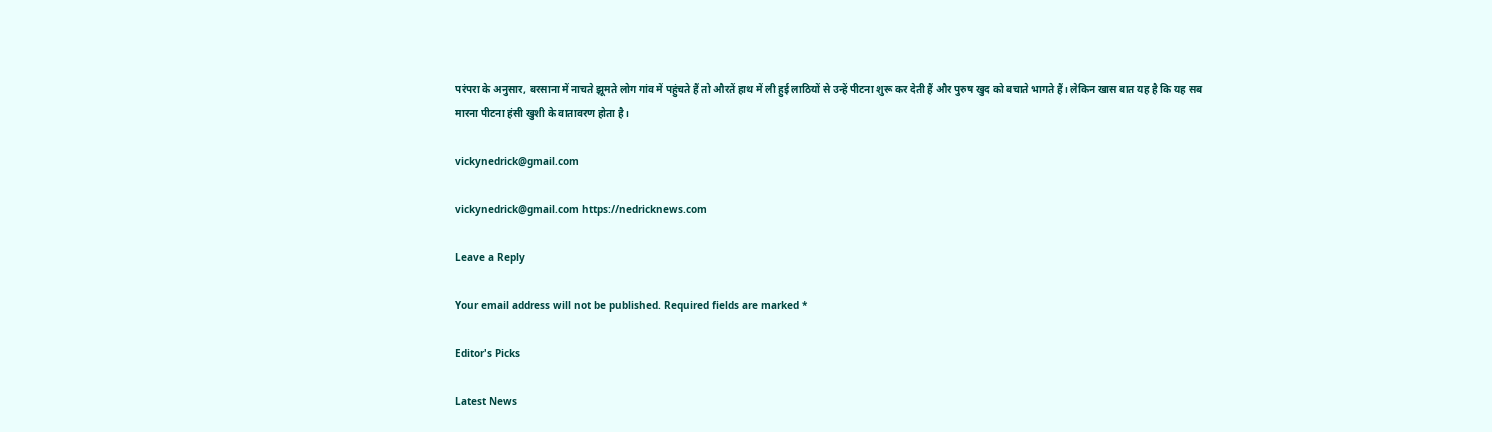परंपरा के अनुसार, बरसाना में नाचते झूमते लोग गांव में पहुंचते हैं तो औरतें हाथ में ली हुई लाठियों से उन्हें पीटना शुरू कर देती हैं और पुरुष खुद को बचाते भागते हैं। लेकिन खास बात यह है कि यह सब मारना पीटना हंसी खुशी के वातावरण होता है।

vickynedrick@gmail.com

vickynedrick@gmail.com https://nedricknews.com

Leave a Reply

Your email address will not be published. Required fields are marked *

Editor's Picks

Latest News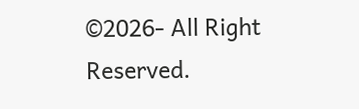©2026- All Right Reserved.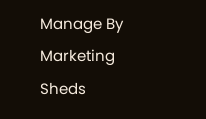Manage By Marketing Sheds